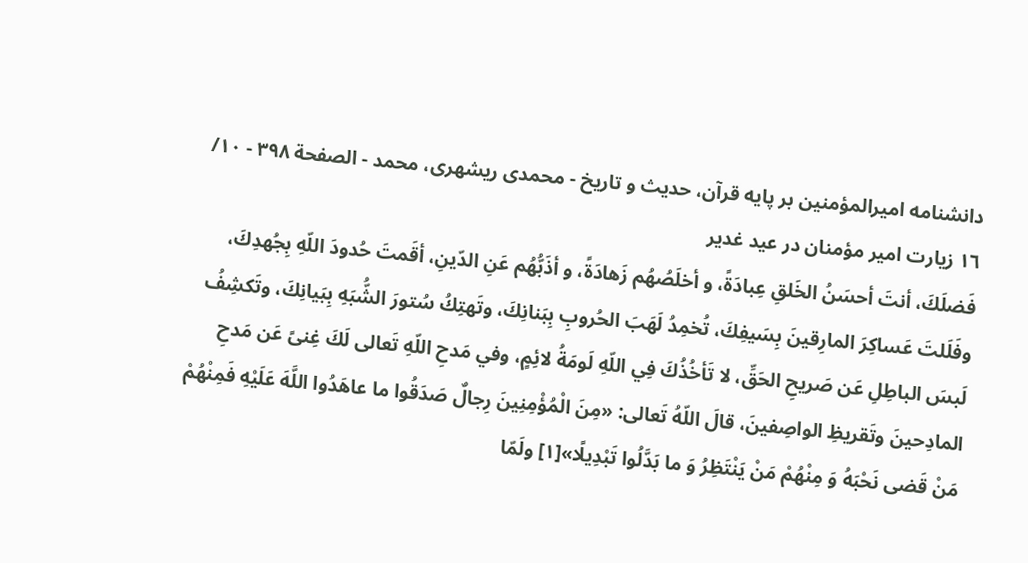دانشنامه اميرالمؤمنين بر پايه قرآن، حديث و تاريخ - محمدی ریشهری، محمد - الصفحة ٣٩٨ - ١٠/ ١٦ زيارت امير مؤمنان در عيد غدير
فَضلَكَ، أنتَ أحسَنُ الخَلقِ عِبادَةً، و أخلَصُهُم زَهادَةً، و أذَبُّهُم عَنِ الدّينِ، أقَمتَ حُدودَ اللّهِ بِجُهدِكَ، وفَلَلتَ عَساكِرَ المارِقينَ بِسَيفِكَ، تُخمِدُ لَهَبَ الحُروبِ بِبَنانِكَ، وتَهتِكُ سُتورَ الشُّبَهِ بِبَيانِكَ، وتَكشِفُ لَبسَ الباطِلِ عَن صَريحِ الحَقِّ، لا تَأخُذُكَ فِي اللّهِ لَومَةُ لائِمٍ، وفي مَدحِ اللّهِ تَعالى لَكَ غِنىً عَن مَدحِ المادِحينَ وتَقريظِ الواصِفينَ، قالَ اللّهُ تَعالى: «مِنَ الْمُؤْمِنِينَ رِجالٌ صَدَقُوا ما عاهَدُوا اللَّهَ عَلَيْهِ فَمِنْهُمْ مَنْ قَضى نَحْبَهُ وَ مِنْهُمْ مَنْ يَنْتَظِرُ وَ ما بَدَّلُوا تَبْدِيلًا»[١] ولَمّا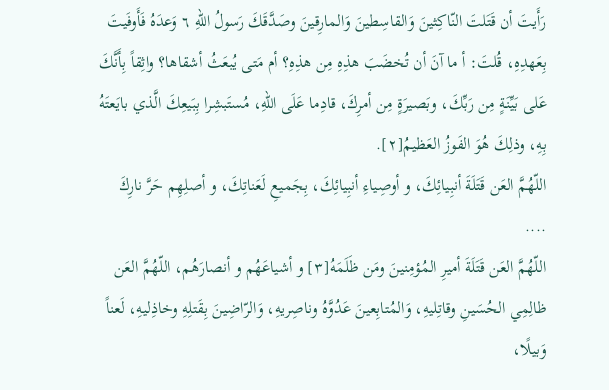رَأَيتَ أن قَتَلتَ النّاكِثينَ وَالقاسِطينَ وَالمارِقينَ وصَدَّقَكَ رَسولُ اللّهِ ٦ وَعدَهُ فَأَوفَيتَ بِعَهدِهِ، قُلتَ: أ ما آنَ أن تُخضَبَ هذِهِ مِن هذِهِ؟ أم مَتى يُبعَثُ أشقاها؟ واثِقاً بِأَنَّكَ عَلى بَيِّنَةٍ مِن رَبِّكَ، وبَصيرَةٍ مِن أمرِكَ، قادِما عَلَى اللّهِ، مُستَبشِرا بِبَيعِكَ الَّذي بايَعتَهُ بِهِ، وذلِكَ هُوَ الفَوزُ العَظيمُ[٢].
اللّهُمَّ العَن قَتَلَةَ أنبِيائِكَ، و أوصِياءِ أنبِيائِكَ، بِجَميعِ لَعَناتِكَ، و أصلِهِم حَرَّ نارِكَ ....
اللّهُمَّ العَن قَتَلَةَ أميرِ المُؤمِنينَ ومَن ظَلَمَهُ[٣] و أشياعَهُم و أنصارَهُم، اللّهُمَّ العَن ظالِمِي الحُسَينِ وقاتِليهِ، وَالمُتابِعينَ عَدُوَّهُ وناصِريهِ، وَالرّاضِينَ بِقَتلِهِ وخاذِليهِ، لَعناً وَبيلًا،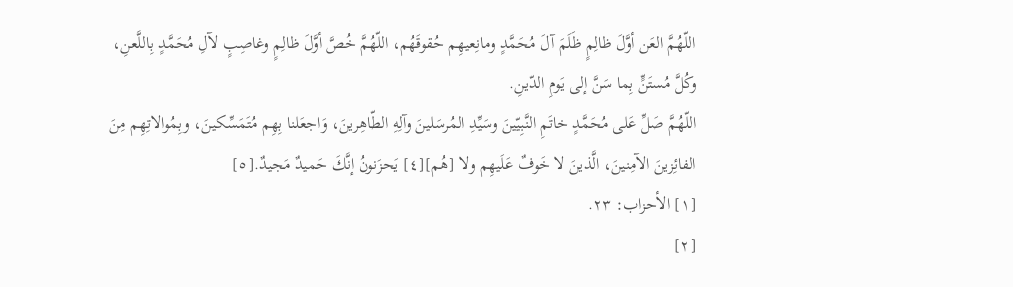اللّهُمَّ العَن أوَّلَ ظالِمٍ ظَلَمَ آلَ مُحَمَّدٍ ومانِعيهِم حُقوقَهُم، اللّهُمَّ خُصَّ أوَّلَ ظالِمٍ وغاصِبٍ لآلِ مُحَمَّدٍ بِاللَّعنِ، وكُلَّ مُستَنٍّ بِما سَنَّ إلى يَومِ الدّينِ.
اللّهُمَّ صَلِّ عَلى مُحَمَّدٍ خاتَمِ النَّبِيّينَ وسَيِّدِ المُرسَلينَ وآلِهِ الطّاهِرينَ، وَاجعَلنا بِهِم مُتَمَسِّكينَ، وبِمُوالاتِهِم مِنَ الفائِزينَ الآمِنينَ، الَّذينَ لا خَوفٌ عَلَيهِم ولا [هُم][٤] يَحزَنونُ إنَّكَ حَميدٌ مَجيدٌ.[٥]
[١] الأحزاب: ٢٣.
[٢]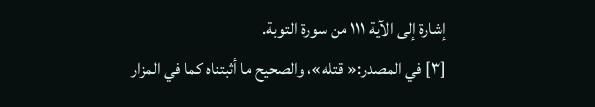إشارة إلى الآية ١١١ من سورة التوبة.
[٣] في المصدر:« قتله»، والصحيح ما أثبتناه كما في المزار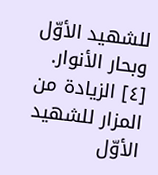للشهيد الأوّل وبحار الأنوار.
[٤] الزيادة من المزار للشهيد الأوّل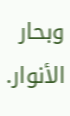وبحار الأنوار.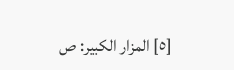[٥] المزار الكبير: ص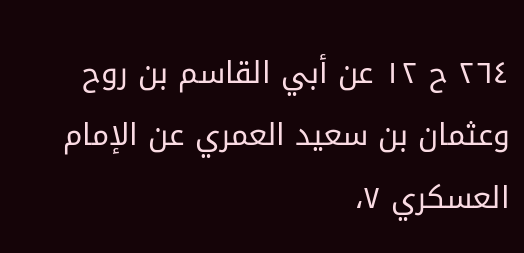٢٦٤ ح ١٢ عن أبي القاسم بن روح وعثمان بن سعيد العمري عن الإمام العسكري ٧،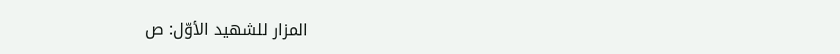المزار للشهيد الأوّل: ص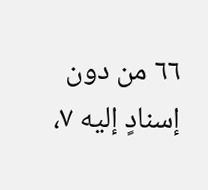٦٦ من دون إسنادٍ إليه ٧،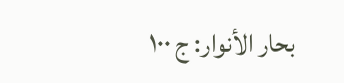بحار الأنوار: ج ١٠٠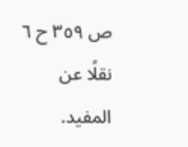ص ٣٥٩ ح ٦ نقلًا عن المفيد.